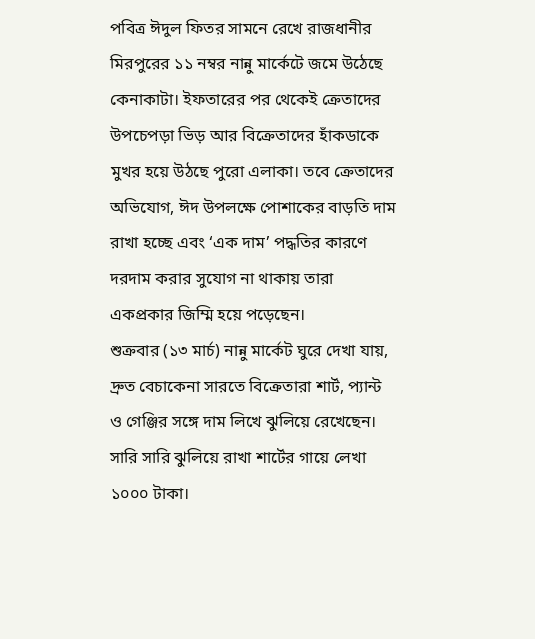পবিত্র ঈদুল ফিতর সামনে রেখে রাজধানীর মিরপুরের ১১ নম্বর নান্নু মার্কেটে জমে উঠেছে কেনাকাটা। ইফতারের পর থেকেই ক্রেতাদের উপচেপড়া ভিড় আর বিক্রেতাদের হাঁকডাকে মুখর হয়ে উঠছে পুরো এলাকা। তবে ক্রেতাদের অভিযোগ, ঈদ উপলক্ষে পোশাকের বাড়তি দাম রাখা হচ্ছে এবং ‘এক দাম’ পদ্ধতির কারণে দরদাম করার সুযোগ না থাকায় তারা একপ্রকার জিম্মি হয়ে পড়েছেন।
শুক্রবার (১৩ মার্চ) নান্নু মার্কেট ঘুরে দেখা যায়, দ্রুত বেচাকেনা সারতে বিক্রেতারা শার্ট, প্যান্ট ও গেঞ্জির সঙ্গে দাম লিখে ঝুলিয়ে রেখেছেন। সারি সারি ঝুলিয়ে রাখা শার্টের গায়ে লেখা ১০০০ টাকা।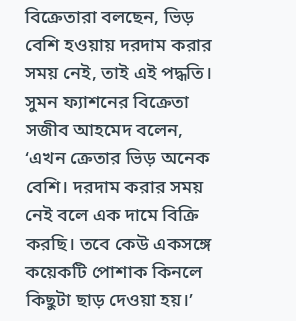বিক্রেতারা বলছেন, ভিড় বেশি হওয়ায় দরদাম করার সময় নেই, তাই এই পদ্ধতি। সুমন ফ্যাশনের বিক্রেতা সজীব আহমেদ বলেন, ‘এখন ক্রেতার ভিড় অনেক বেশি। দরদাম করার সময় নেই বলে এক দামে বিক্রি করছি। তবে কেউ একসঙ্গে কয়েকটি পোশাক কিনলে কিছুটা ছাড় দেওয়া হয়।’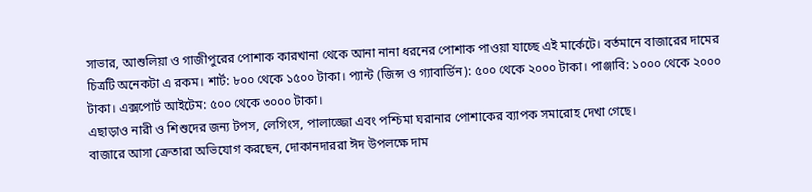সাভার, আশুলিয়া ও গাজীপুরের পোশাক কারখানা থেকে আনা নানা ধরনের পোশাক পাওয়া যাচ্ছে এই মার্কেটে। বর্তমানে বাজারের দামের চিত্রটি অনেকটা এ রকম। শার্ট: ৮০০ থেকে ১৫০০ টাকা। প্যান্ট (জিন্স ও গ্যাবার্ডিন): ৫০০ থেকে ২০০০ টাকা। পাঞ্জাবি: ১০০০ থেকে ২০০০ টাকা। এক্সপোর্ট আইটেম: ৫০০ থেকে ৩০০০ টাকা।
এছাড়াও নারী ও শিশুদের জন্য টপস, লেগিংস, পালাজ্জো এবং পশ্চিমা ঘরানার পোশাকের ব্যাপক সমারোহ দেখা গেছে।
বাজারে আসা ক্রেতারা অভিযোগ করছেন, দোকানদাররা ঈদ উপলক্ষে দাম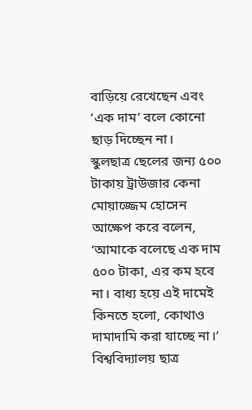বাড়িয়ে রেখেছেন এবং ‘এক দাম’ বলে কোনো ছাড় দিচ্ছেন না।
স্কুলছাত্র ছেলের জন্য ৫০০ টাকায় ট্রাউজার কেনা মোয়াজ্জেম হোসেন আক্ষেপ করে বলেন, ‘আমাকে বলেছে এক দাম ৫০০ টাকা, এর কম হবে না। বাধ্য হয়ে এই দামেই কিনতে হলো, কোথাও দামাদামি করা যাচ্ছে না।’
বিশ্ববিদ্যালয় ছাত্র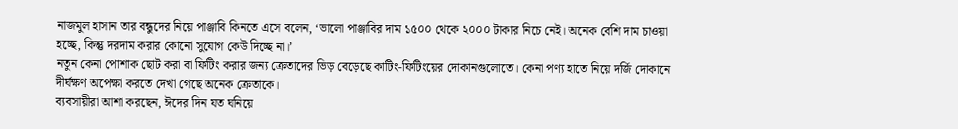নাজমুল হাসান তার বন্ধুদের নিয়ে পাঞ্জাবি কিনতে এসে বলেন, ‘ভালো পাঞ্জাবির দাম ১৫০০ থেকে ২০০০ টাকার নিচে নেই। অনেক বেশি দাম চাওয়া হচ্ছে, কিন্তু দরদাম করার কোনো সুযোগ কেউ দিচ্ছে না।’
নতুন কেনা পোশাক ছোট করা বা ফিটিং করার জন্য ক্রেতাদের ভিড় বেড়েছে কাটিং-ফিটিংয়ের দোকানগুলোতে। কেনা পণ্য হাতে নিয়ে দর্জি দোকানে দীর্ঘক্ষণ অপেক্ষা করতে দেখা গেছে অনেক ক্রেতাকে।
ব্যবসায়ীরা আশা করছেন, ঈদের দিন যত ঘনিয়ে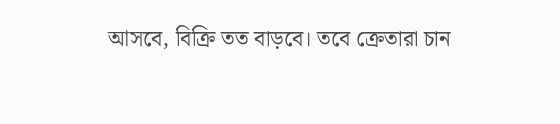আসবে, বিক্রি তত বাড়বে। তবে ক্রেতারা চান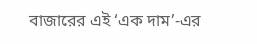বাজারের এই ‘এক দাম’-এর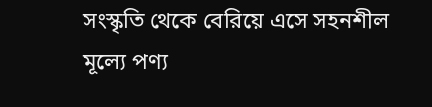সংস্কৃতি থেকে বেরিয়ে এসে সহনশীল মূল্যে পণ্য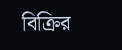বিক্রির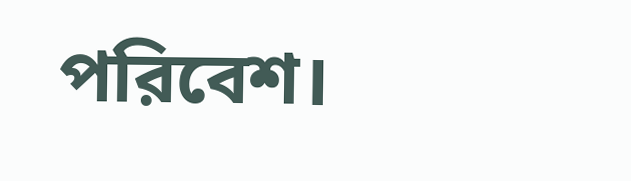পরিবেশ।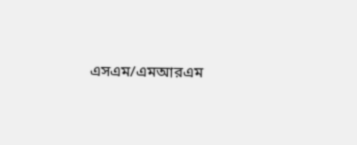এসএম/এমআরএম